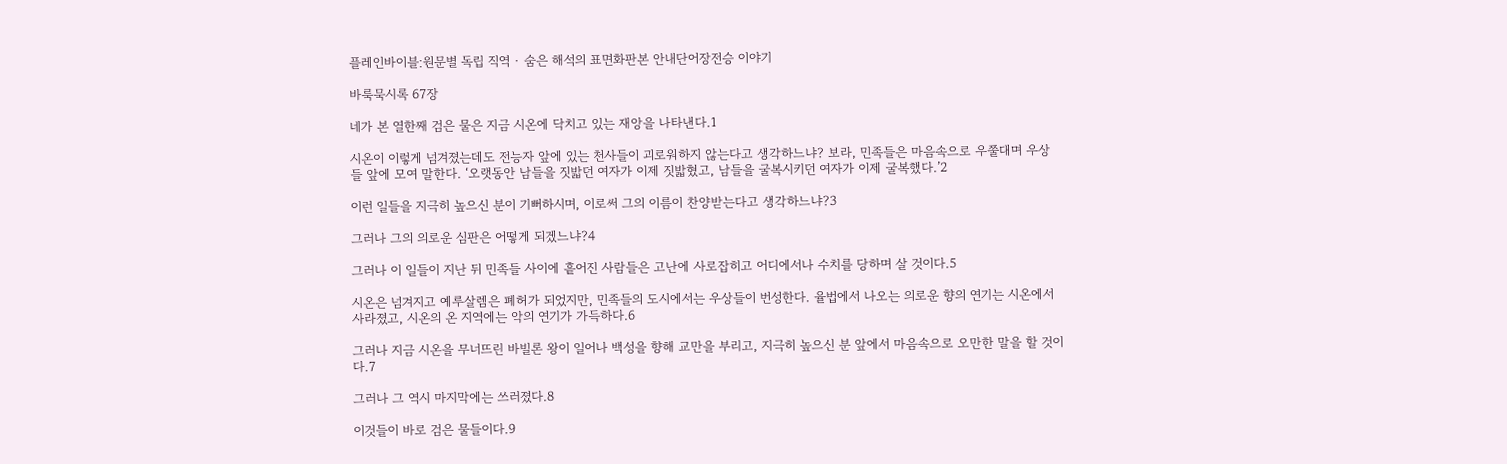플레인바이블׃원문별 독립 직역 · 숨은 해석의 표면화판본 안내단어장전승 이야기

바룩묵시록 67장

네가 본 열한째 검은 물은 지금 시온에 닥치고 있는 재앙을 나타낸다.1

시온이 이렇게 넘겨졌는데도 전능자 앞에 있는 천사들이 괴로워하지 않는다고 생각하느냐? 보라, 민족들은 마음속으로 우쭐대며 우상들 앞에 모여 말한다. ‘오랫동안 남들을 짓밟던 여자가 이제 짓밟혔고, 남들을 굴복시키던 여자가 이제 굴복했다.’2

이런 일들을 지극히 높으신 분이 기뻐하시며, 이로써 그의 이름이 찬양받는다고 생각하느냐?3

그러나 그의 의로운 심판은 어떻게 되겠느냐?4

그러나 이 일들이 지난 뒤 민족들 사이에 흩어진 사람들은 고난에 사로잡히고 어디에서나 수치를 당하며 살 것이다.5

시온은 넘겨지고 예루살렘은 폐허가 되었지만, 민족들의 도시에서는 우상들이 번성한다. 율법에서 나오는 의로운 향의 연기는 시온에서 사라졌고, 시온의 온 지역에는 악의 연기가 가득하다.6

그러나 지금 시온을 무너뜨린 바빌론 왕이 일어나 백성을 향해 교만을 부리고, 지극히 높으신 분 앞에서 마음속으로 오만한 말을 할 것이다.7

그러나 그 역시 마지막에는 쓰러졌다.8

이것들이 바로 검은 물들이다.9